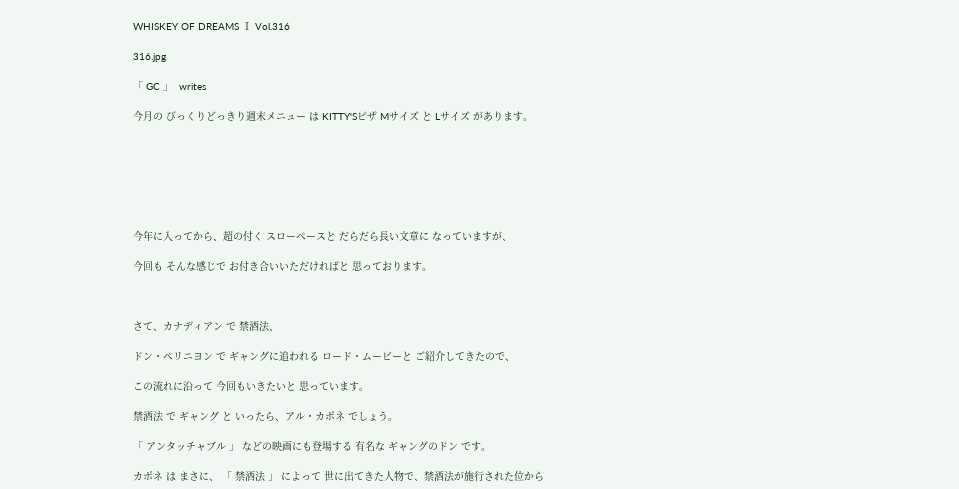WHISKEY OF DREAMS Ⅰ Vol.316

316.jpg

「 GC 」  writes

今月の びっくりどっきり週末メニュー は KITTY'Sピザ Mサイズ と Lサイズ があります。







今年に入ってから、超の付く スローペースと だらだら長い文章に なっていますが、

今回も そんな感じで お付き合いいただければと 思っております。



さて、カナディアン で 禁酒法、

ドン・ペリニヨン で ギャングに追われる ロード・ムービーと ご紹介してきたので、

この流れに沿って 今回もいきたいと 思っています。

禁酒法 で ギャング と いったら、アル・カポネ でしょう。

「 アンタッチャブル 」 などの映画にも登場する 有名な ギャングのドン です。

カポネ は まさに、 「 禁酒法 」 によって 世に出てきた人物で、禁酒法が施行された位から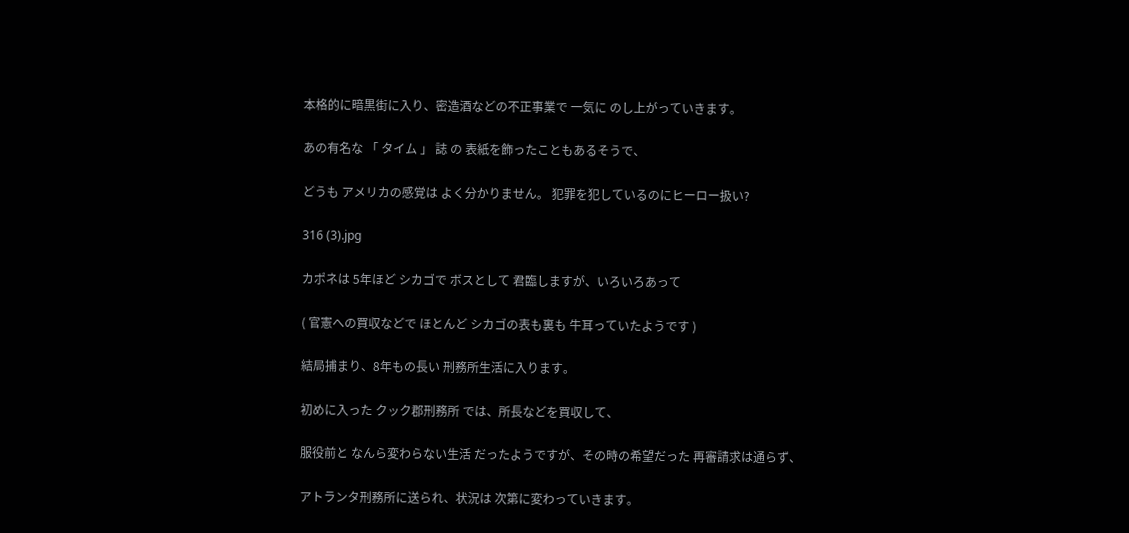本格的に暗黒街に入り、密造酒などの不正事業で 一気に のし上がっていきます。

あの有名な 「 タイム 」 誌 の 表紙を飾ったこともあるそうで、

どうも アメリカの感覚は よく分かりません。 犯罪を犯しているのにヒーロー扱い?

316 (3).jpg

カポネは 5年ほど シカゴで ボスとして 君臨しますが、いろいろあって

( 官憲への買収などで ほとんど シカゴの表も裏も 牛耳っていたようです )

結局捕まり、8年もの長い 刑務所生活に入ります。

初めに入った クック郡刑務所 では、所長などを買収して、

服役前と なんら変わらない生活 だったようですが、その時の希望だった 再審請求は通らず、

アトランタ刑務所に送られ、状況は 次第に変わっていきます。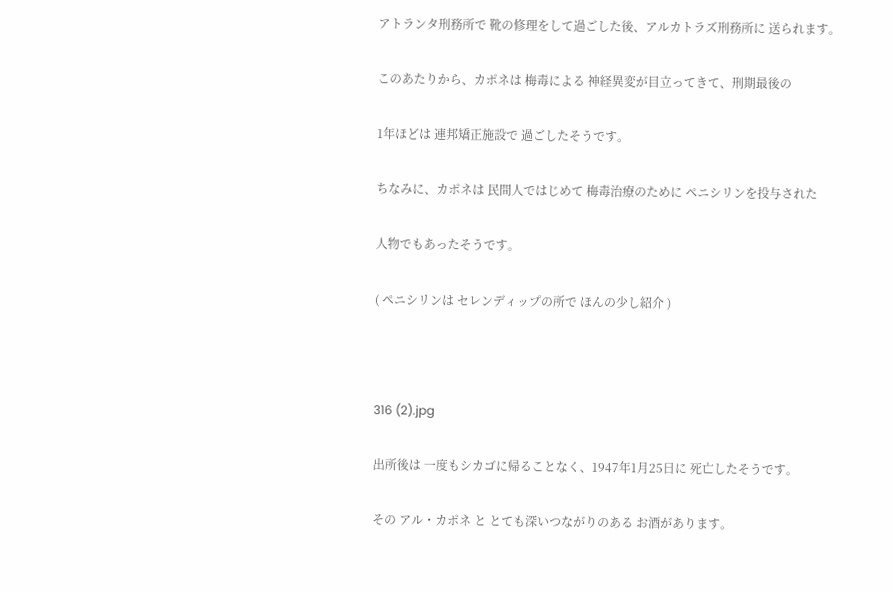アトランタ刑務所で 靴の修理をして過ごした後、アルカトラズ刑務所に 送られます。

このあたりから、カポネは 梅毒による 神経異変が目立ってきて、刑期最後の

1年ほどは 連邦矯正施設で 過ごしたそうです。

ちなみに、カポネは 民間人ではじめて 梅毒治療のために ペニシリンを投与された

人物でもあったそうです。

( ペニシリンは セレンディップの所で ほんの少し紹介 )



316 (2).jpg

出所後は 一度もシカゴに帰ることなく、1947年1月25日に 死亡したそうです。

その アル・カポネ と とても深いつながりのある お酒があります。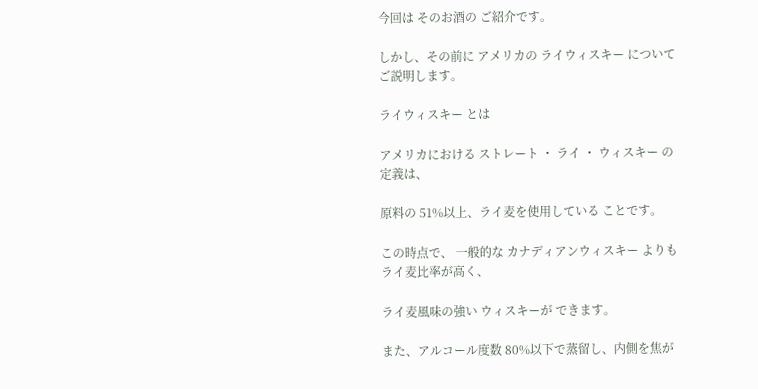今回は そのお酒の ご紹介です。

しかし、その前に アメリカの ライウィスキー について ご説明します。

ライウィスキー とは

アメリカにおける ストレート ・ ライ ・ ウィスキー の 定義は、

原料の 51%以上、ライ麦を使用している ことです。

この時点で、 一般的な カナディアンウィスキー よりも ライ麦比率が高く、

ライ麦風味の強い ウィスキーが できます。

また、アルコール度数 80%以下で蒸留し、内側を焦が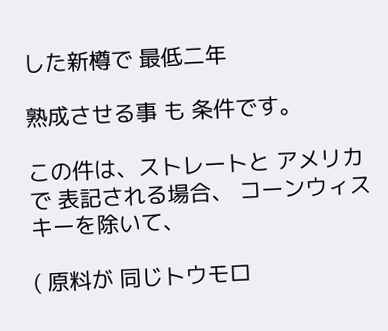した新樽で 最低二年

熟成させる事 も 条件です。

この件は、ストレートと アメリカで 表記される場合、 コーンウィスキーを除いて、

( 原料が 同じトウモロ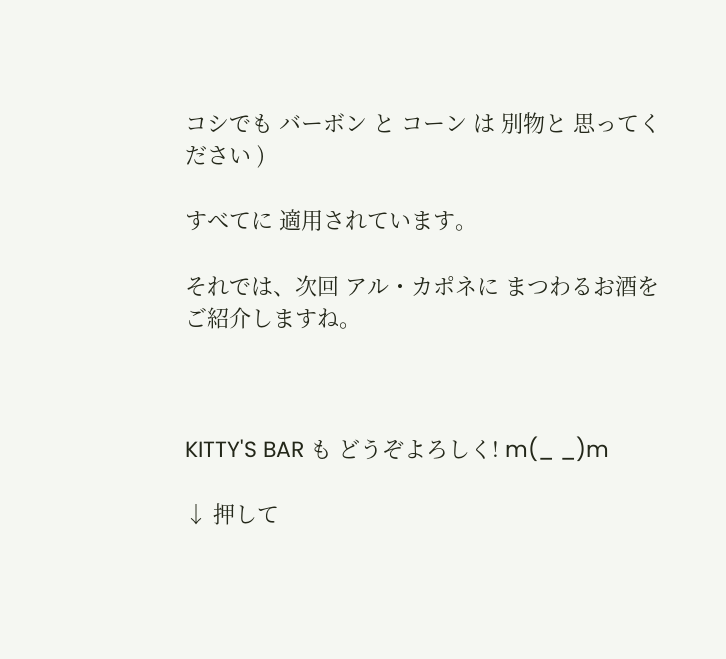コシでも バーボン と コーン は 別物と 思ってください )

すべてに 適用されています。

それでは、次回 アル・カポネに まつわるお酒を ご紹介しますね。



KITTY'S BAR も どうぞよろしく! m(_ _)m

↓ 押して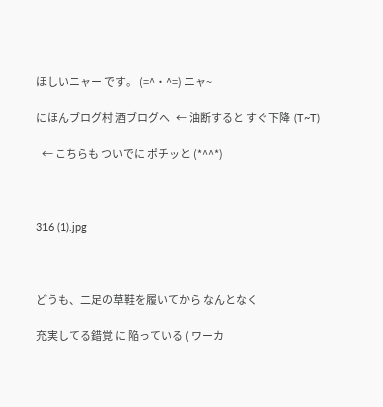ほしいニャー です。 (=^・^=) ニャ~

にほんブログ村 酒ブログへ   ← 油断すると すぐ下降  (T~T)

   ← こちらも ついでに ポチッと (*^^*)



316 (1).jpg



どうも、二足の草鞋を履いてから なんとなく

充実してる錯覚 に 陥っている ( ワーカ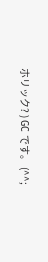ホリック? ) GC です。 (^^;